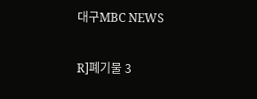대구MBC NEWS

R]폐기물 3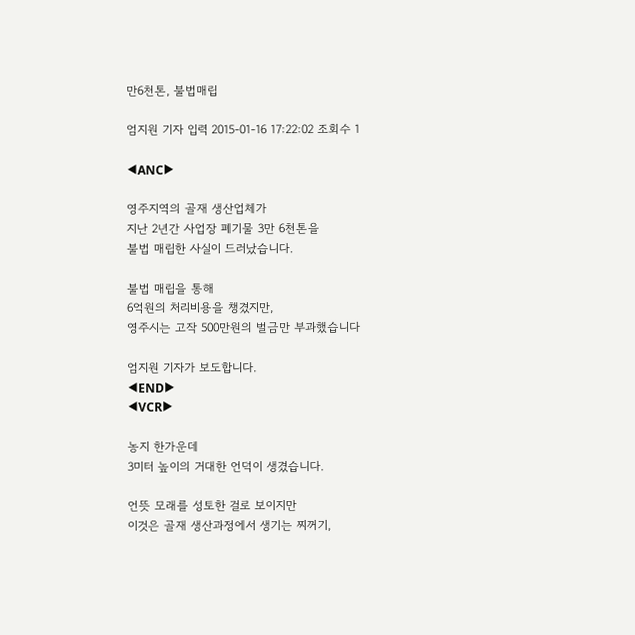만6천톤, 불법매립

엄지원 기자 입력 2015-01-16 17:22:02 조회수 1

◀ANC▶

영주지역의 골재 생산업체가
지난 2년간 사업장 폐기물 3만 6천톤을
불법 매립한 사실이 드러났습니다.

불법 매립을 통해
6억원의 처리비용을 챙겼지만,
영주시는 고작 500만원의 벌금만 부과했습니다

엄지원 기자가 보도합니다.
◀END▶
◀VCR▶

농지 한가운데
3미터 높이의 거대한 언덕이 생겼습니다.

언뜻 모래를 성토한 걸로 보이지만
이것은 골재 생산과정에서 생기는 찌꺼기,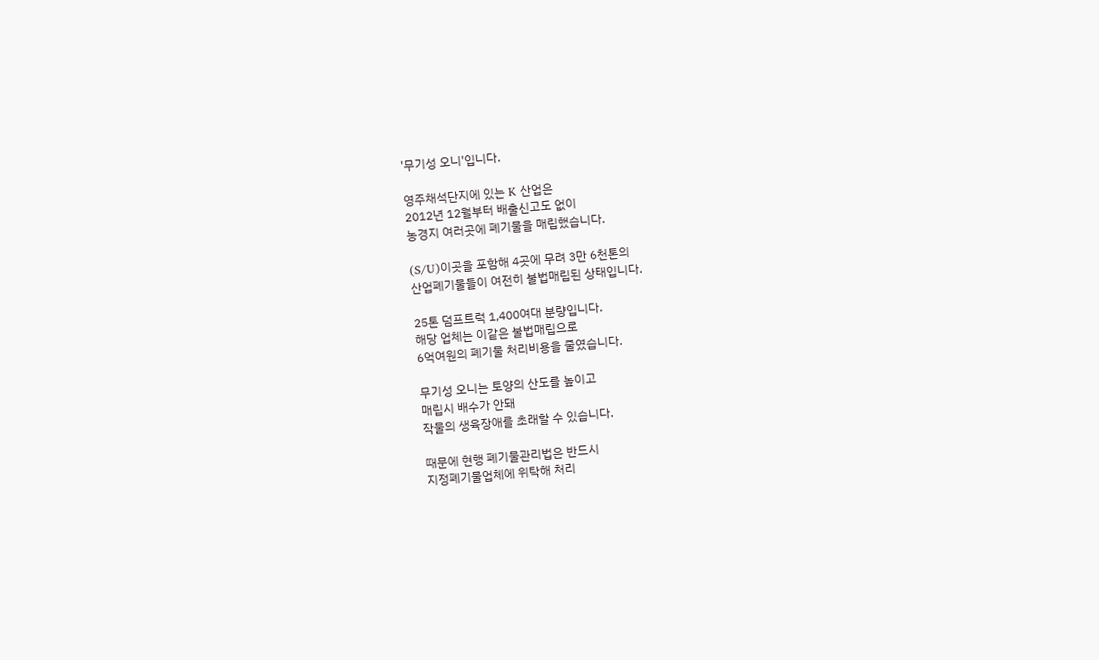'무기성 오니'입니다.

영주채석단지에 있는 K 산업은
2012년 12월부터 배출신고도 없이
농경지 여러곳에 폐기물을 매립했습니다.

(S/U)이곳을 포함해 4곳에 무려 3만 6천톤의
산업폐기물들이 여전히 불법매립된 상태입니다.

25톤 덤프트럭 1,400여대 분량입니다.
해당 업체는 이같은 불법매립으로
6억여원의 폐기물 처리비용을 줄였습니다.

무기성 오니는 토양의 산도를 높이고
매립시 배수가 안돼
작물의 생육장애를 초래할 수 있습니다.

때문에 현행 폐기물관리법은 반드시
지정폐기물업체에 위탁해 처리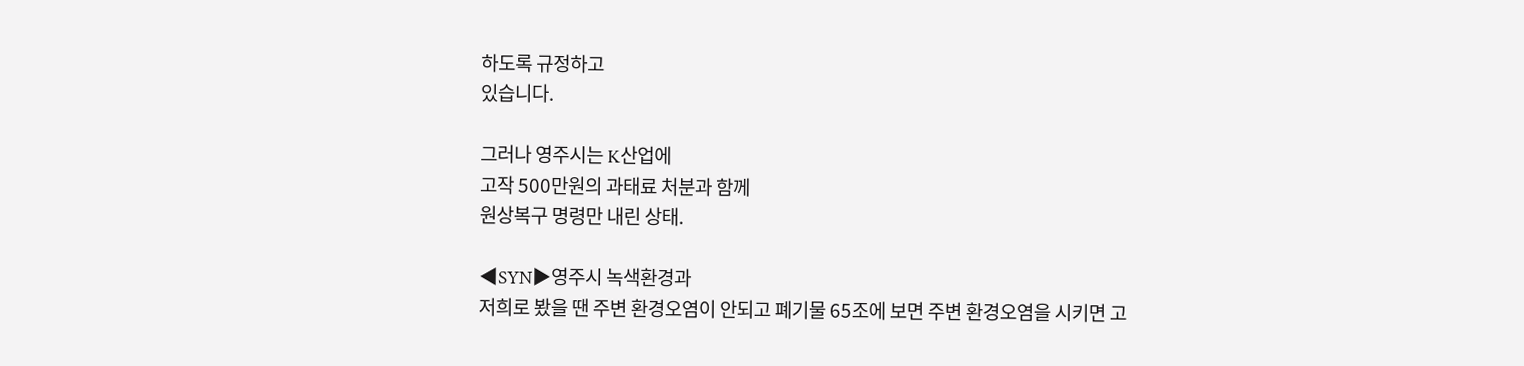하도록 규정하고
있습니다.

그러나 영주시는 K산업에
고작 500만원의 과태료 처분과 함께
원상복구 명령만 내린 상태.

◀SYN▶영주시 녹색환경과
저희로 봤을 땐 주변 환경오염이 안되고 폐기물 65조에 보면 주변 환경오염을 시키면 고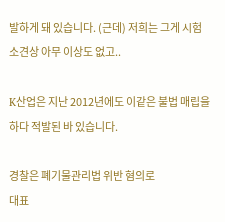발하게 돼 있습니다. (근데) 저희는 그게 시험소견상 아무 이상도 없고..

K산업은 지난 2012년에도 이같은 불법 매립을
하다 적발된 바 있습니다.

경찰은 폐기물관리법 위반 혐의로
대표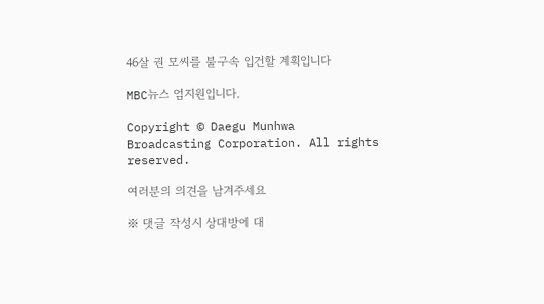46살 권 모씨를 불구속 입건할 계획입니다

MBC뉴스 엄지원입니다.

Copyright © Daegu Munhwa Broadcasting Corporation. All rights reserved.

여러분의 의견을 남겨주세요

※ 댓글 작성시 상대방에 대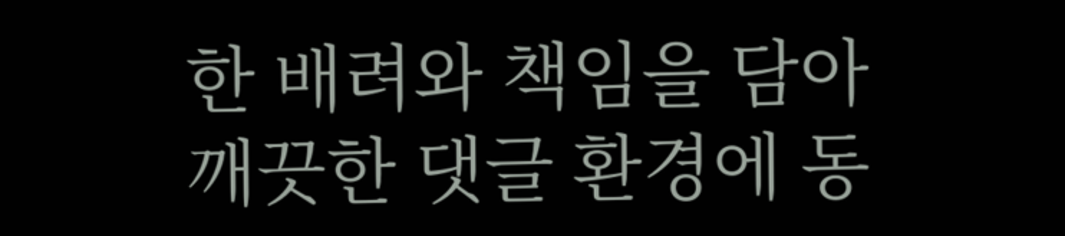한 배려와 책임을 담아 깨끗한 댓글 환경에 동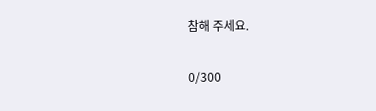참해 주세요.

0/300